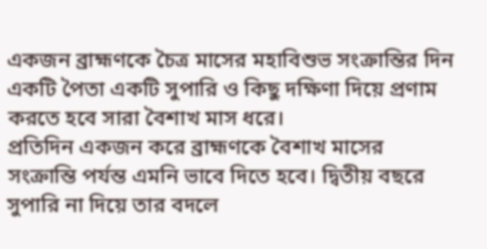একজন ব্রাহ্মণকে চৈত্র মাসের মহাবিশুভ সংক্রান্তির দিন একটি পৈতা একটি সুপারি ও কিছু দক্ষিণা দিয়ে প্রণাম করতে হবে সারা বৈশাখ মাস ধরে।
প্রতিদিন একজন করে ব্রাহ্মণকে বৈশাখ মাসের সংক্রান্তি পর্যন্ত এমনি ভাবে দিতে হবে। দ্বিতীয় বছরে সুপারি না দিয়ে তার বদলে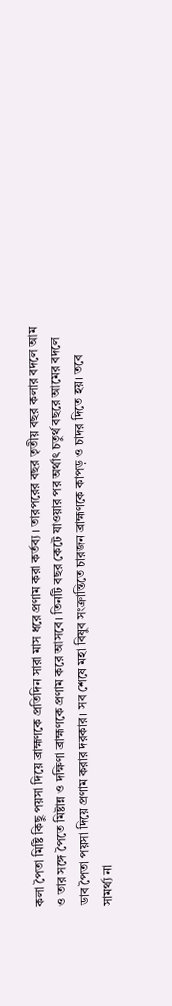কলা পৈতা মিষ্টি কিছু পয়সা দিয়ে ব্রাহ্মণকে প্রতিদিন সারা মাস ধরে প্রণাম করা কর্তব্য । তারপরের বছর তৃতীয় বছর কলার বদলে আম ও তার সঙ্গে পৈতে মিষ্টান্ন ও দক্ষিণা ব্রাহ্মণকে প্রণাম করে আসবে। তিনটি বছর কেটে যাওয়ার পর অর্থাৎ চতুর্থ বছরে আমের বদলে ডাব পৈতা পয়সা দিয়ে প্রণাম করার দরকার। সব শেষে মহা বিষুব সংক্রান্তিতে চারজন ব্রাহ্মণকে কাপড় ও চাদর দিতে হয়। তবে সামর্থ্য না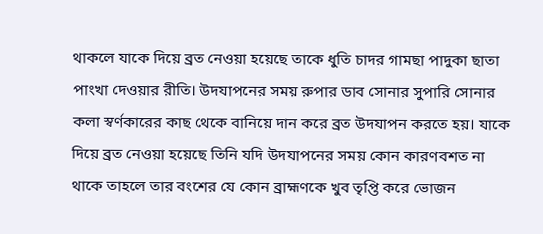থাকলে যাকে দিয়ে ব্রত নেওয়া হয়েছে তাকে ধুতি চাদর গামছা পাদুকা ছাতা পাংখা দেওয়ার রীতি। উদযাপনের সময় রুপার ডাব সোনার সুপারি সোনার কলা স্বর্ণকারের কাছ থেকে বানিয়ে দান করে ব্রত উদযাপন করতে হয়। যাকে দিয়ে ব্রত নেওয়া হয়েছে তিনি যদি উদযাপনের সময় কোন কারণবশত না থাকে তাহলে তার বংশের যে কোন ব্রাহ্মণকে খুব তৃপ্তি করে ভোজন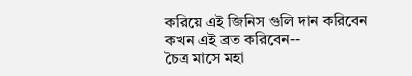করিয়ে এই জিনিস গুলি দান করিবেন
কখন এই ব্রত করিবেন--
চৈত্র মাসে মহা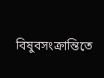বিষুবসংক্রান্তিতে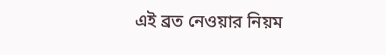এই ব্রত নেওয়ার নিয়ম